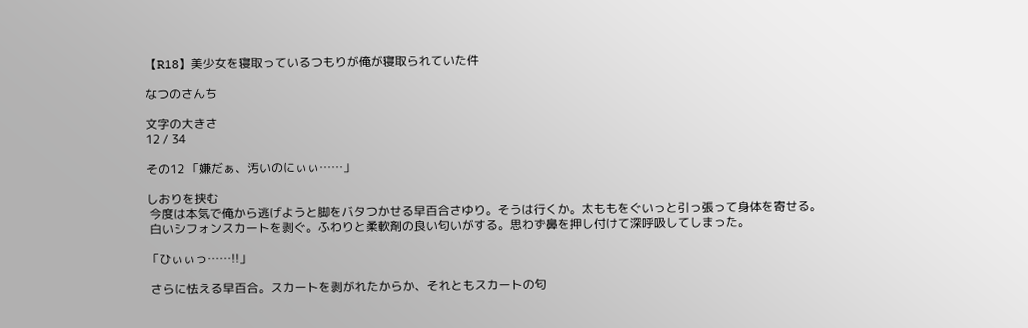【R18】美少女を寝取っているつもりが俺が寝取られていた件

なつのさんち

文字の大きさ
12 / 34

その12 「嫌だぁ、汚いのにぃぃ……」

しおりを挟む
 今度は本気で俺から逃げようと脚をバタつかせる早百合さゆり。そうは行くか。太ももをぐいっと引っ張って身体を寄せる。
 白いシフォンスカートを剥ぐ。ふわりと柔軟剤の良い匂いがする。思わず鼻を押し付けて深呼吸してしまった。

「ひぃぃっ……!!」

 さらに怯える早百合。スカートを剥がれたからか、それともスカートの匂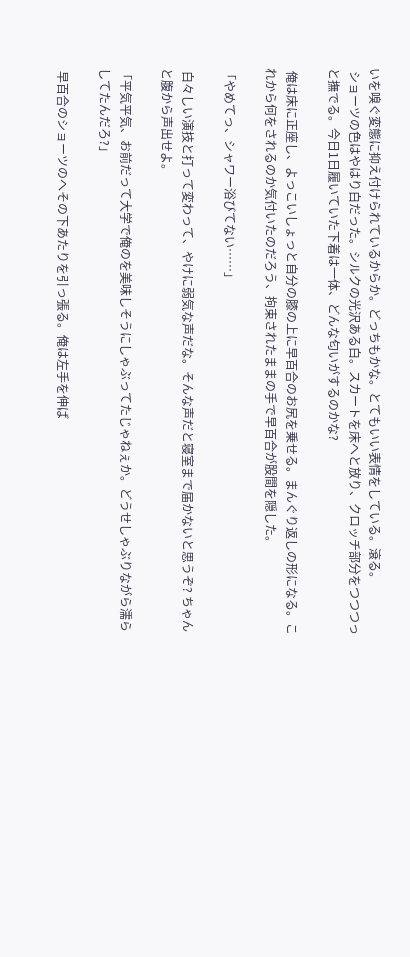いを嗅ぐ変態に抑え付けられているからか。どっちもかな。とてもいい表情をしている。滾る。
 ショーツの色はやはり白だった。シルクの光沢ある白。スカートを床へと放り、クロッチ部分をつつつっと撫でる。今日1日履いていた下着は一体、どんな匂いがするのかな?

 俺は床に正座し、よっこいしょっと自分の膝の上に早百合のお尻を乗せる。まんぐり返しの形になる。これから何をされるのか気付いたのだろう、拘束されたままの手で早百合が股間を隠した。

「やめてっ、シャワー浴びてない……」

 白々しい演技と打って変わって、やけに弱気な声だな。そんな声だと寝室まで届かないと思うぞ? ちゃんと腹から声出せよ。

「平気平気、お前だって大学で俺のを美味しそうにしゃぶってたじゃねぇか。どうせしゃぶりながら濡らしてたんだろ?」

 早百合のショーツのへその下あたりを引っ張る。俺は左手を伸ば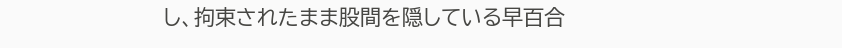し、拘束されたまま股間を隠している早百合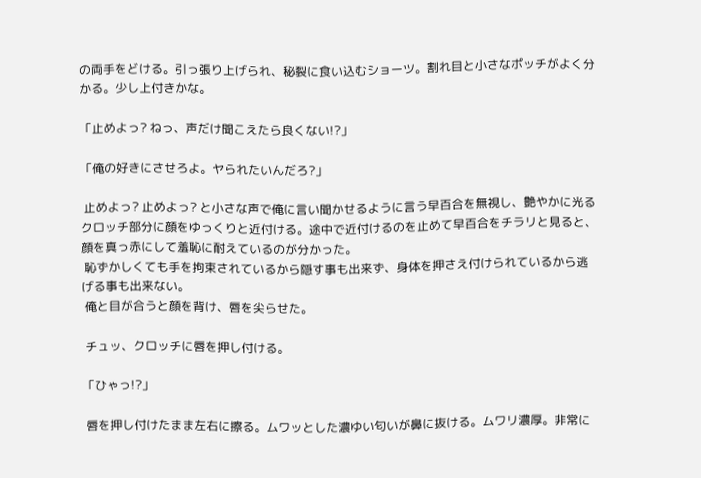の両手をどける。引っ張り上げられ、秘裂に食い込むショーツ。割れ目と小さなポッチがよく分かる。少し上付きかな。

「止めよっ? ねっ、声だけ聞こえたら良くない!?」

「俺の好きにさせろよ。ヤられたいんだろ?」

 止めよっ? 止めよっ? と小さな声で俺に言い聞かせるように言う早百合を無視し、艶やかに光るクロッチ部分に顔をゆっくりと近付ける。途中で近付けるのを止めて早百合をチラリと見ると、顔を真っ赤にして羞恥に耐えているのが分かった。
 恥ずかしくても手を拘束されているから隠す事も出来ず、身体を押さえ付けられているから逃げる事も出来ない。
 俺と目が合うと顔を背け、唇を尖らせた。

 チュッ、クロッチに唇を押し付ける。

「ひゃっ!?」

 唇を押し付けたまま左右に擦る。ムワッとした濃ゆい匂いが鼻に抜ける。ムワリ濃厚。非常に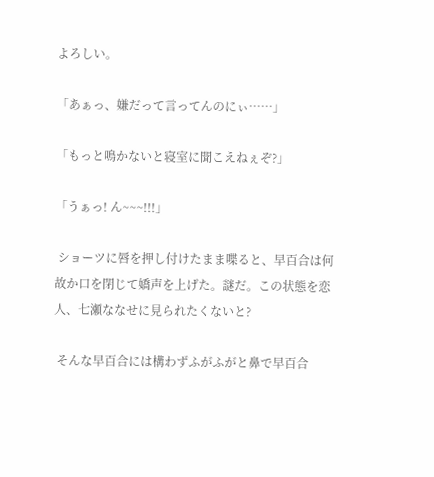よろしい。

「あぁっ、嫌だって言ってんのにぃ……」

「もっと鳴かないと寝室に聞こえねぇぞ?」

「うぁっ! ん~~~!!!」

 ショーツに唇を押し付けたまま喋ると、早百合は何故か口を閉じて嬌声を上げた。謎だ。この状態を恋人、七瀬ななせに見られたくないと?

 そんな早百合には構わずふがふがと鼻で早百合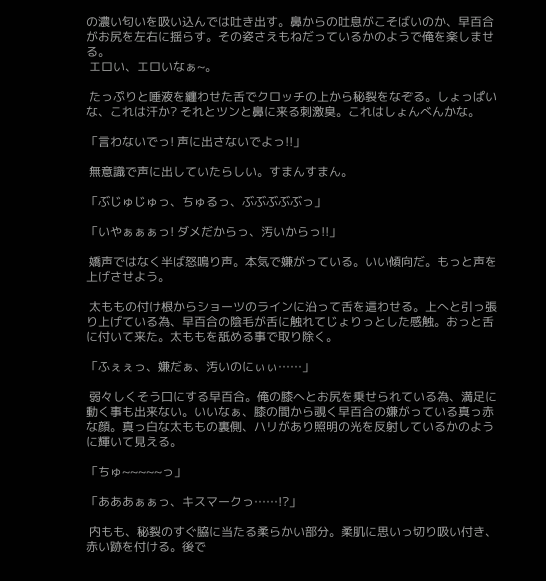の濃い匂いを吸い込んでは吐き出す。鼻からの吐息がこそばいのか、早百合がお尻を左右に揺らす。その姿さえもねだっているかのようで俺を楽しませる。
 エロい、エロいなぁ~。

 たっぷりと唾液を纏わせた舌でクロッチの上から秘裂をなぞる。しょっぱいな、これは汗か? それとツンと鼻に来る刺激臭。これはしょんべんかな。

「言わないでっ! 声に出さないでよっ!!」

 無意識で声に出していたらしい。すまんすまん。

「ぶじゅじゅっ、ちゅるっ、ぶぶぶぶぶっ」

「いやぁぁぁっ! ダメだからっ、汚いからっ!!」

 嬌声ではなく半ば怒鳴り声。本気で嫌がっている。いい傾向だ。もっと声を上げさせよう。

 太ももの付け根からショーツのラインに沿って舌を這わせる。上へと引っ張り上げている為、早百合の陰毛が舌に触れてじょりっとした感触。おっと舌に付いて来た。太ももを舐める事で取り除く。

「ふぇぇっ、嫌だぁ、汚いのにぃぃ……」

 弱々しくそう口にする早百合。俺の膝へとお尻を乗せられている為、満足に動く事も出来ない。いいなぁ、膝の間から覗く早百合の嫌がっている真っ赤な顔。真っ白な太ももの裏側、ハリがあり照明の光を反射しているかのように輝いて見える。

「ちゅ~~~~~っ」

「あああぁぁっ、キスマークっ……!?」

 内もも、秘裂のすぐ脇に当たる柔らかい部分。柔肌に思いっ切り吸い付き、赤い跡を付ける。後で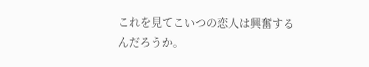これを見てこいつの恋人は興奮するんだろうか。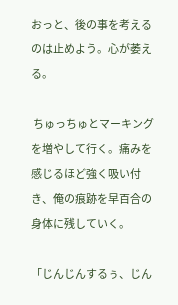おっと、後の事を考えるのは止めよう。心が萎える。

 ちゅっちゅとマーキングを増やして行く。痛みを感じるほど強く吸い付き、俺の痕跡を早百合の身体に残していく。

「じんじんするぅ、じん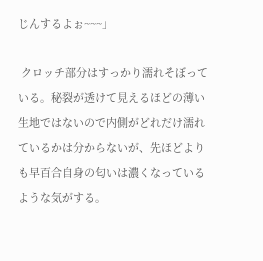じんするよぉ~~~」

 クロッチ部分はすっかり濡れそぼっている。秘裂が透けて見えるほどの薄い生地ではないので内側がどれだけ濡れているかは分からないが、先ほどよりも早百合自身の匂いは濃くなっているような気がする。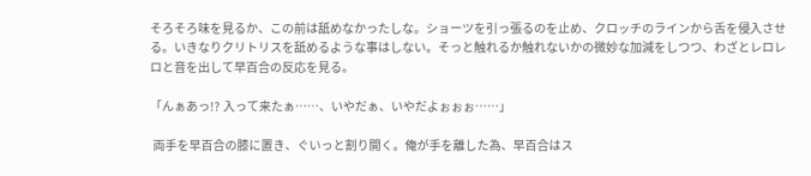そろそろ味を見るか、この前は舐めなかったしな。ショーツを引っ張るのを止め、クロッチのラインから舌を侵入させる。いきなりクリトリスを舐めるような事はしない。そっと触れるか触れないかの微妙な加減をしつつ、わざとレロレロと音を出して早百合の反応を見る。

「んぁあっ!? 入って来たぁ……、いやだぁ、いやだよぉぉぉ……」

 両手を早百合の膝に置き、ぐいっと割り開く。俺が手を離した為、早百合はス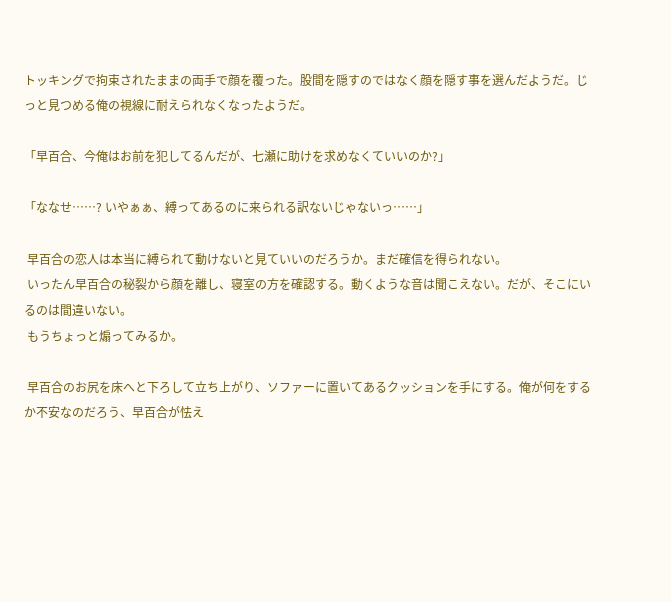トッキングで拘束されたままの両手で顔を覆った。股間を隠すのではなく顔を隠す事を選んだようだ。じっと見つめる俺の視線に耐えられなくなったようだ。

「早百合、今俺はお前を犯してるんだが、七瀬に助けを求めなくていいのか?」

「ななせ……? いやぁぁ、縛ってあるのに来られる訳ないじゃないっ……」

 早百合の恋人は本当に縛られて動けないと見ていいのだろうか。まだ確信を得られない。
 いったん早百合の秘裂から顔を離し、寝室の方を確認する。動くような音は聞こえない。だが、そこにいるのは間違いない。
 もうちょっと煽ってみるか。

 早百合のお尻を床へと下ろして立ち上がり、ソファーに置いてあるクッションを手にする。俺が何をするか不安なのだろう、早百合が怯え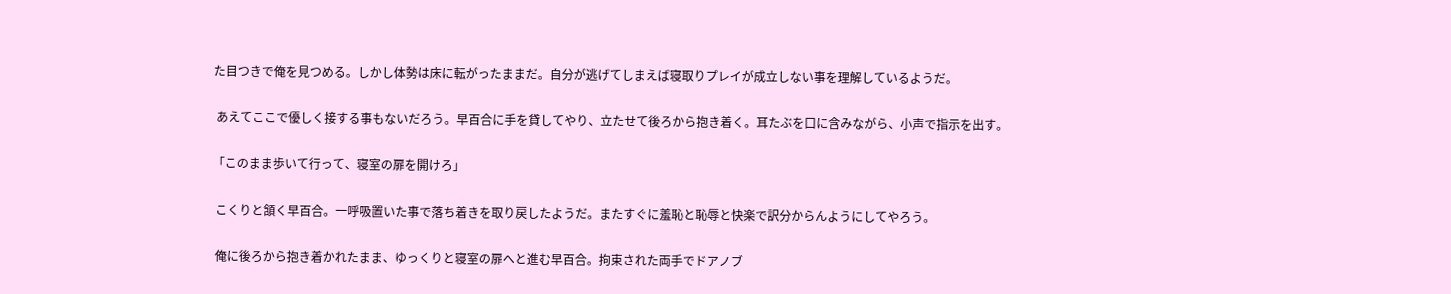た目つきで俺を見つめる。しかし体勢は床に転がったままだ。自分が逃げてしまえば寝取りプレイが成立しない事を理解しているようだ。

 あえてここで優しく接する事もないだろう。早百合に手を貸してやり、立たせて後ろから抱き着く。耳たぶを口に含みながら、小声で指示を出す。

「このまま歩いて行って、寝室の扉を開けろ」

 こくりと頷く早百合。一呼吸置いた事で落ち着きを取り戻したようだ。またすぐに羞恥と恥辱と快楽で訳分からんようにしてやろう。

 俺に後ろから抱き着かれたまま、ゆっくりと寝室の扉へと進む早百合。拘束された両手でドアノブ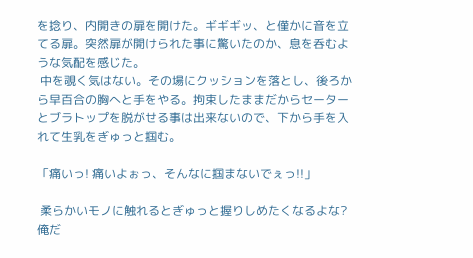を捻り、内開きの扉を開けた。ギギギッ、と僅かに音を立てる扉。突然扉が開けられた事に驚いたのか、息を呑むような気配を感じた。
 中を覗く気はない。その場にクッションを落とし、後ろから早百合の胸へと手をやる。拘束したままだからセーターとブラトップを脱がせる事は出来ないので、下から手を入れて生乳をぎゅっと掴む。

「痛いっ! 痛いよぉっ、そんなに掴まないでぇっ!!」

 柔らかいモノに触れるとぎゅっと握りしめたくなるよな? 俺だ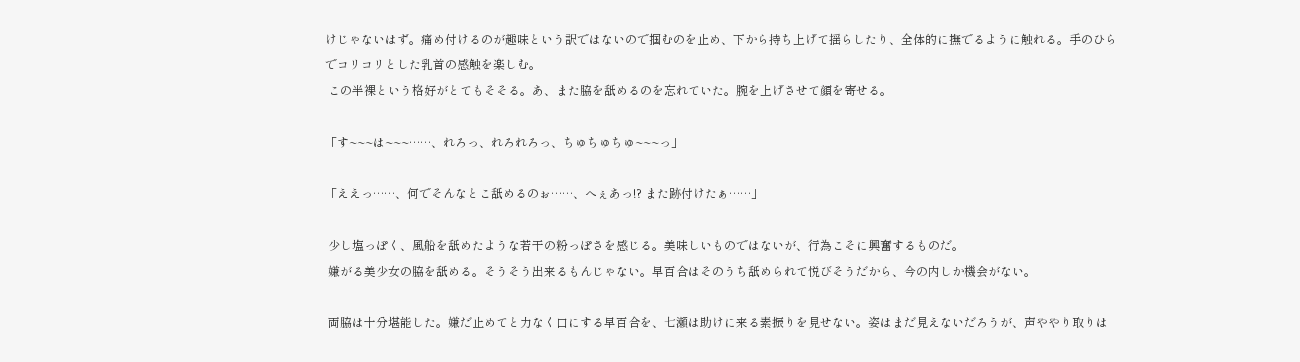けじゃないはず。痛め付けるのが趣味という訳ではないので掴むのを止め、下から持ち上げて揺らしたり、全体的に撫でるように触れる。手のひらでコリコリとした乳首の感触を楽しむ。
 この半裸という格好がとてもそそる。あ、また脇を舐めるのを忘れていた。腕を上げさせて顔を寄せる。

「す~~~は~~~……、れろっ、れろれろっ、ちゅちゅちゅ~~~っ」

「ええっ……、何でそんなとこ舐めるのぉ……、へぇあっ!? また跡付けたぁ……」

 少し塩っぽく、風船を舐めたような若干の粉っぽさを感じる。美味しいものではないが、行為こそに興奮するものだ。
 嫌がる美少女の脇を舐める。そうそう出来るもんじゃない。早百合はそのうち舐められて悦びそうだから、今の内しか機会がない。

 両脇は十分堪能した。嫌だ止めてと力なく口にする早百合を、七瀬は助けに来る素振りを見せない。姿はまだ見えないだろうが、声ややり取りは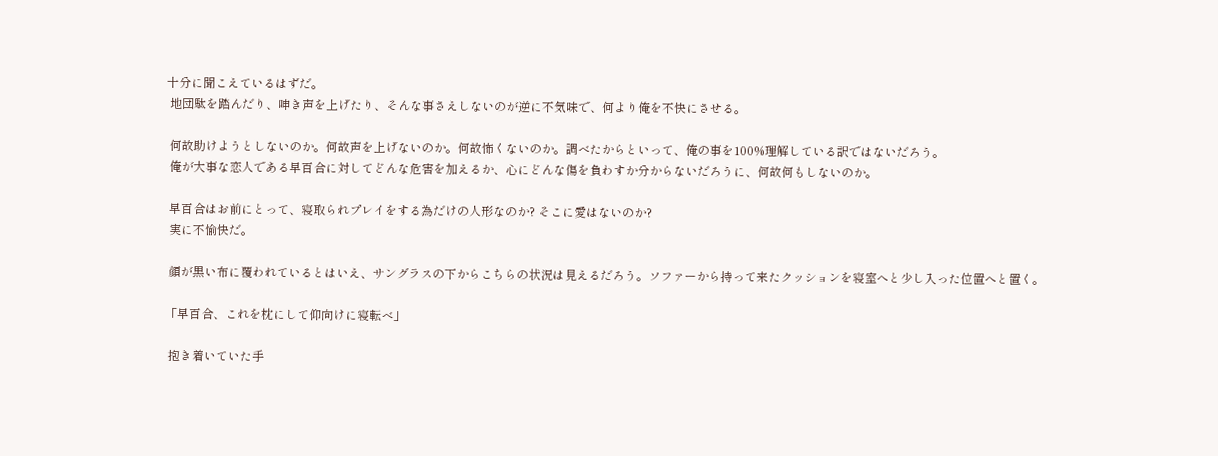十分に聞こえているはずだ。
 地団駄を踏んだり、呻き声を上げたり、そんな事さえしないのが逆に不気味で、何より俺を不快にさせる。

 何故助けようとしないのか。何故声を上げないのか。何故怖くないのか。調べたからといって、俺の事を100%理解している訳ではないだろう。
 俺が大事な恋人である早百合に対してどんな危害を加えるか、心にどんな傷を負わすか分からないだろうに、何故何もしないのか。

 早百合はお前にとって、寝取られプレイをする為だけの人形なのか? そこに愛はないのか?
 実に不愉快だ。

 顔が黒い布に覆われているとはいえ、サングラスの下からこちらの状況は見えるだろう。ソファーから持って来たクッションを寝室へと少し入った位置へと置く。

「早百合、これを枕にして仰向けに寝転べ」

 抱き着いていた手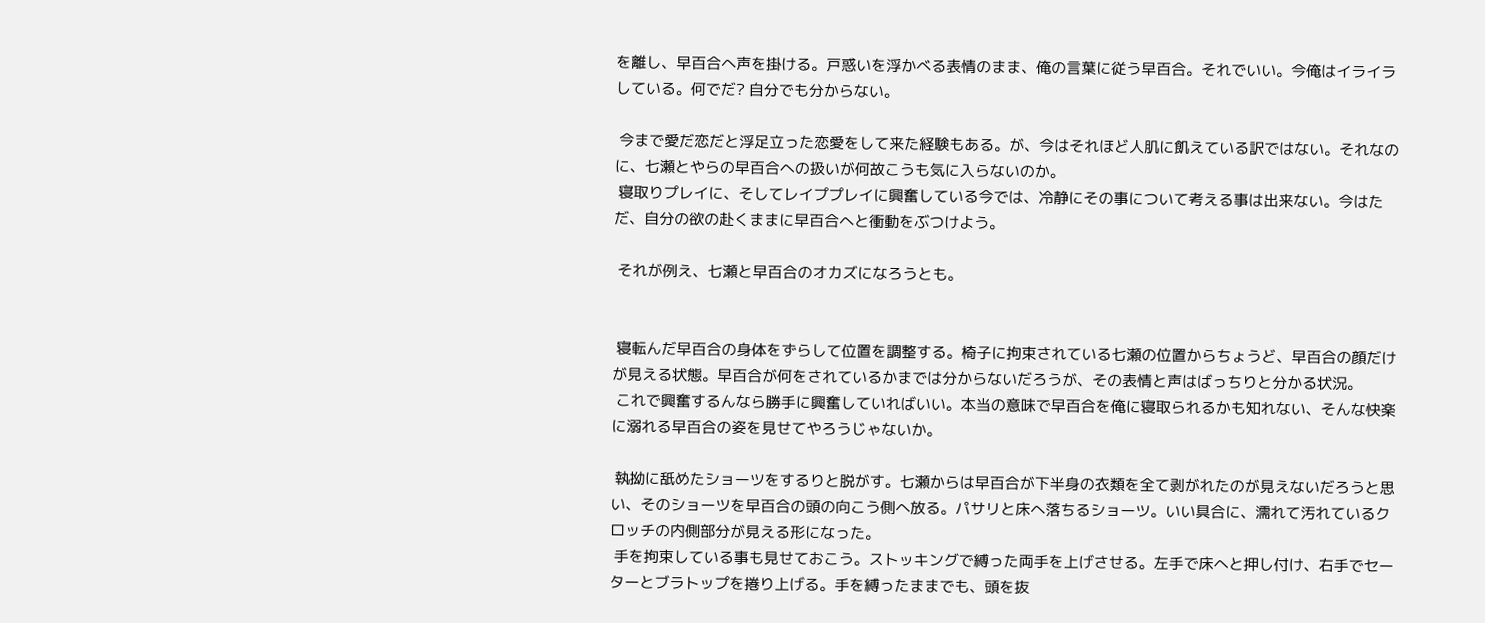を離し、早百合へ声を掛ける。戸惑いを浮かべる表情のまま、俺の言葉に従う早百合。それでいい。今俺はイライラしている。何でだ? 自分でも分からない。

 今まで愛だ恋だと浮足立った恋愛をして来た経験もある。が、今はそれほど人肌に飢えている訳ではない。それなのに、七瀬とやらの早百合への扱いが何故こうも気に入らないのか。
 寝取りプレイに、そしてレイププレイに興奮している今では、冷静にその事について考える事は出来ない。今はただ、自分の欲の赴くままに早百合へと衝動をぶつけよう。

 それが例え、七瀬と早百合のオカズになろうとも。


 寝転んだ早百合の身体をずらして位置を調整する。椅子に拘束されている七瀬の位置からちょうど、早百合の顔だけが見える状態。早百合が何をされているかまでは分からないだろうが、その表情と声はばっちりと分かる状況。
 これで興奮するんなら勝手に興奮していればいい。本当の意味で早百合を俺に寝取られるかも知れない、そんな快楽に溺れる早百合の姿を見せてやろうじゃないか。

 執拗に舐めたショーツをするりと脱がす。七瀬からは早百合が下半身の衣類を全て剥がれたのが見えないだろうと思い、そのショーツを早百合の頭の向こう側へ放る。パサリと床へ落ちるショーツ。いい具合に、濡れて汚れているクロッチの内側部分が見える形になった。
 手を拘束している事も見せておこう。ストッキングで縛った両手を上げさせる。左手で床へと押し付け、右手でセーターとブラトップを捲り上げる。手を縛ったままでも、頭を抜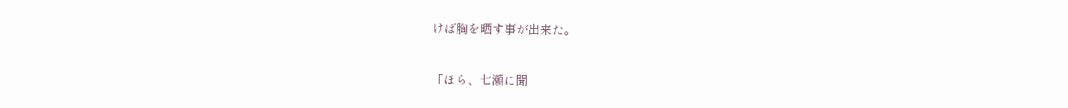けば胸を晒す事が出来た。

「ほら、七瀬に聞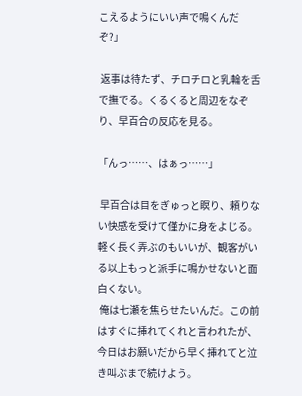こえるようにいい声で鳴くんだぞ?」

 返事は待たず、チロチロと乳輪を舌で撫でる。くるくると周辺をなぞり、早百合の反応を見る。

「んっ……、はぁっ……」

 早百合は目をぎゅっと瞑り、頼りない快感を受けて僅かに身をよじる。軽く長く弄ぶのもいいが、観客がいる以上もっと派手に鳴かせないと面白くない。
 俺は七瀬を焦らせたいんだ。この前はすぐに挿れてくれと言われたが、今日はお願いだから早く挿れてと泣き叫ぶまで続けよう。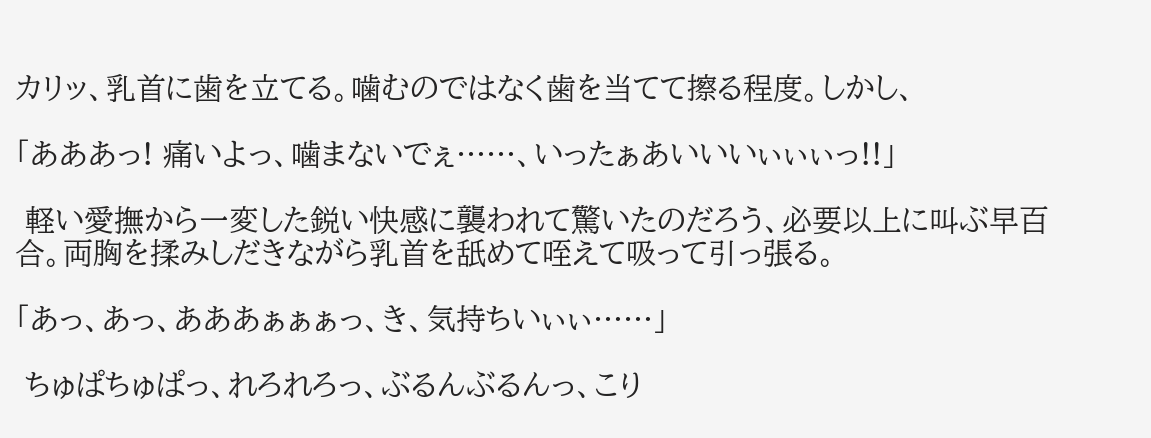カリッ、乳首に歯を立てる。噛むのではなく歯を当てて擦る程度。しかし、

「あああっ! 痛いよっ、噛まないでぇ……、いったぁあいいいぃぃぃっ!!」

 軽い愛撫から一変した鋭い快感に襲われて驚いたのだろう、必要以上に叫ぶ早百合。両胸を揉みしだきながら乳首を舐めて咥えて吸って引っ張る。

「あっ、あっ、あああぁぁぁっ、き、気持ちいぃぃ……」

 ちゅぱちゅぱっ、れろれろっ、ぶるんぶるんっ、こり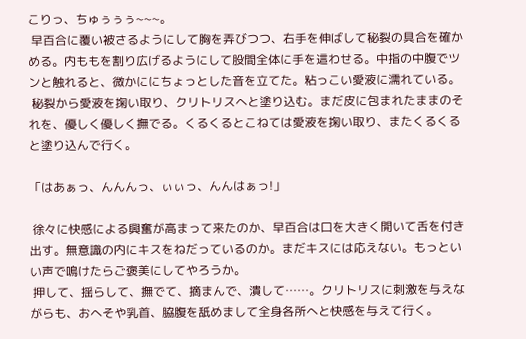こりっ、ちゅぅぅぅ~~~。
 早百合に覆い被さるようにして胸を弄びつつ、右手を伸ばして秘裂の具合を確かめる。内ももを割り広げるようにして股間全体に手を這わせる。中指の中腹でツンと触れると、微かににちょっとした音を立てた。粘っこい愛液に濡れている。
 秘裂から愛液を掬い取り、クリトリスへと塗り込む。まだ皮に包まれたままのそれを、優しく優しく撫でる。くるくるとこねては愛液を掬い取り、またくるくると塗り込んで行く。

「はあぁっ、んんんっ、ぃぃっ、んんはぁっ!」

 徐々に快感による興奮が高まって来たのか、早百合は口を大きく開いて舌を付き出す。無意識の内にキスをねだっているのか。まだキスには応えない。もっといい声で鳴けたらご褒美にしてやろうか。
 押して、揺らして、撫でて、摘まんで、潰して……。クリトリスに刺激を与えながらも、おへそや乳首、脇腹を舐めまして全身各所へと快感を与えて行く。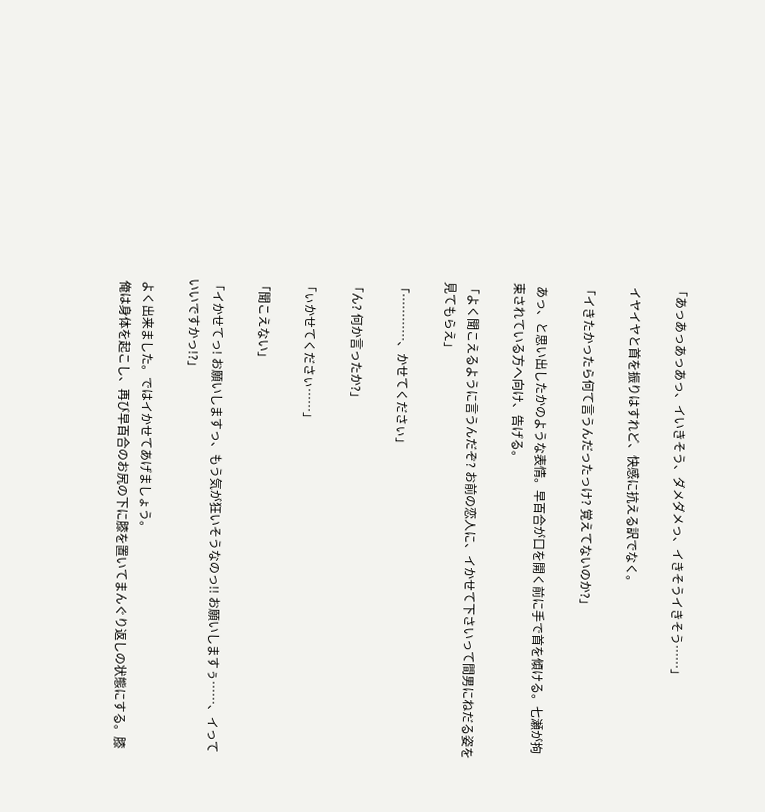「あっあっあっあっ、イいきそう、ダメダメっ、イきそうイきそう……」

 イヤイヤと首を振りはすれど、快感に抗える訳でなく。

「イきたかったら何て言うんだったっけ? 覚えてないのか?」

 あっ、と思い出したかのような表情。早百合が口を開く前に手で首を傾ける。七瀬が拘束されている方へ向け、告げる。

「よく聞こえるように言うんだぞ? お前の恋人に、イかせて下さいって間男にねだる姿を見てもらえ」

「…………、かせてくださぃ」

「ん? 何か言ったか?」

「ぃかせてくださぃ……」

「聞こえない」

「イかせてっ! お願いしますっ、もう気が狂いそうなのっ!! お願いしますぅ……、イっていいですかっ!?」

 よく出来ました。ではイかせてあげましょう。
 俺は身体を起こし、再び早百合のお尻の下に膝を置いてまんぐり返しの状態にする。膝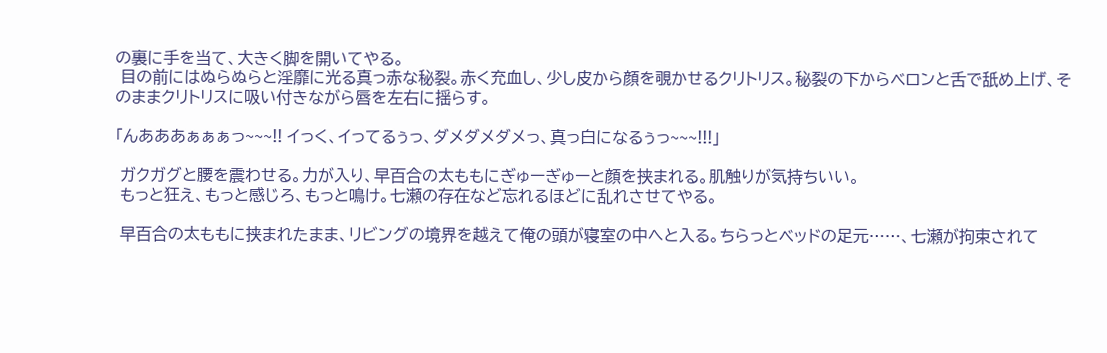の裏に手を当て、大きく脚を開いてやる。
 目の前にはぬらぬらと淫靡に光る真っ赤な秘裂。赤く充血し、少し皮から顔を覗かせるクリトリス。秘裂の下からベロンと舌で舐め上げ、そのままクリトリスに吸い付きながら唇を左右に揺らす。

「んあああぁぁぁっ~~~!! イっく、イってるぅっ、ダメダメダメっ、真っ白になるぅっ~~~!!!」

 ガクガグと腰を震わせる。力が入り、早百合の太ももにぎゅーぎゅーと顔を挟まれる。肌触りが気持ちいい。
 もっと狂え、もっと感じろ、もっと鳴け。七瀬の存在など忘れるほどに乱れさせてやる。

 早百合の太ももに挟まれたまま、リビングの境界を越えて俺の頭が寝室の中へと入る。ちらっとベッドの足元……、七瀬が拘束されて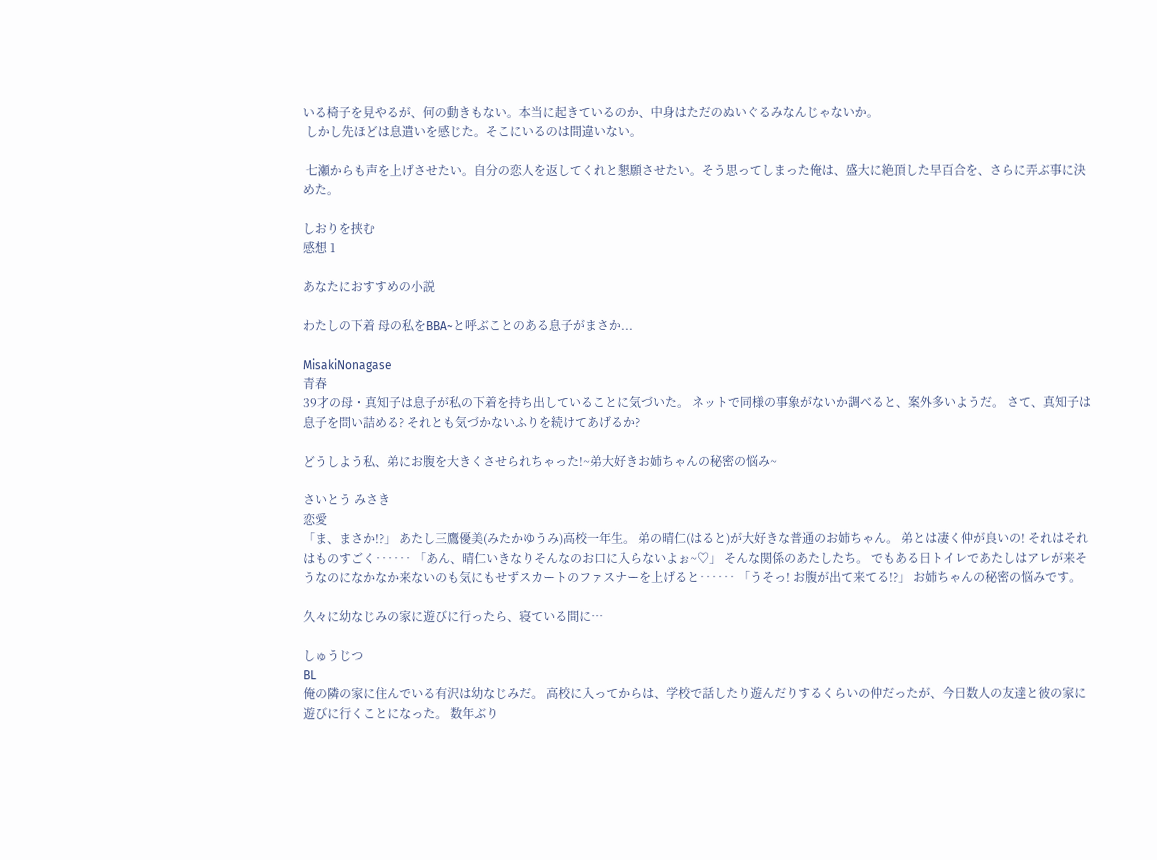いる椅子を見やるが、何の動きもない。本当に起きているのか、中身はただのぬいぐるみなんじゃないか。
 しかし先ほどは息遣いを感じた。そこにいるのは間違いない。

 七瀬からも声を上げさせたい。自分の恋人を返してくれと懇願させたい。そう思ってしまった俺は、盛大に絶頂した早百合を、さらに弄ぶ事に決めた。

しおりを挟む
感想 1

あなたにおすすめの小説

わたしの下着 母の私をBBA~と呼ぶことのある息子がまさか...

MisakiNonagase
青春
39才の母・真知子は息子が私の下着を持ち出していることに気づいた。 ネットで同様の事象がないか調べると、案外多いようだ。 さて、真知子は息子を問い詰める? それとも気づかないふりを続けてあげるか?

どうしよう私、弟にお腹を大きくさせられちゃった!~弟大好きお姉ちゃんの秘密の悩み~

さいとう みさき
恋愛
「ま、まさか!?」 あたし三鷹優美(みたかゆうみ)高校一年生。 弟の晴仁(はると)が大好きな普通のお姉ちゃん。 弟とは凄く仲が良いの! それはそれはものすごく‥‥‥ 「あん、晴仁いきなりそんなのお口に入らないよぉ~♡」 そんな関係のあたしたち。 でもある日トイレであたしはアレが来そうなのになかなか来ないのも気にもせずスカートのファスナーを上げると‥‥‥ 「うそっ! お腹が出て来てる!?」 お姉ちゃんの秘密の悩みです。

久々に幼なじみの家に遊びに行ったら、寝ている間に…

しゅうじつ
BL
俺の隣の家に住んでいる有沢は幼なじみだ。 高校に入ってからは、学校で話したり遊んだりするくらいの仲だったが、今日数人の友達と彼の家に遊びに行くことになった。 数年ぶり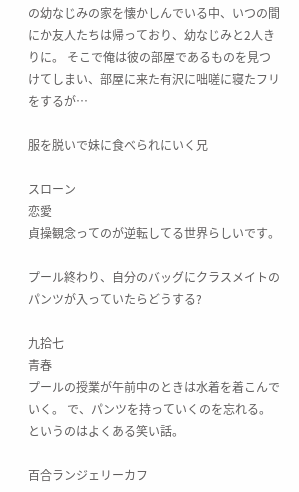の幼なじみの家を懐かしんでいる中、いつの間にか友人たちは帰っており、幼なじみと2人きりに。 そこで俺は彼の部屋であるものを見つけてしまい、部屋に来た有沢に咄嗟に寝たフリをするが…

服を脱いで妹に食べられにいく兄

スローン
恋愛
貞操観念ってのが逆転してる世界らしいです。

プール終わり、自分のバッグにクラスメイトのパンツが入っていたらどうする?

九拾七
青春
プールの授業が午前中のときは水着を着こんでいく。 で、パンツを持っていくのを忘れる。 というのはよくある笑い話。

百合ランジェリーカフ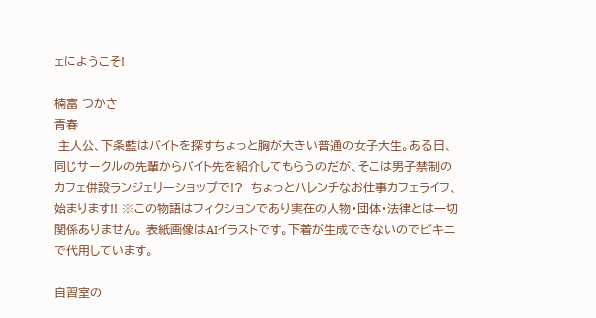ェにようこそ!

楠富 つかさ
青春
 主人公、下条藍はバイトを探すちょっと胸が大きい普通の女子大生。ある日、同じサークルの先輩からバイト先を紹介してもらうのだが、そこは男子禁制のカフェ併設ランジェリーショップで!?  ちょっとハレンチなお仕事カフェライフ、始まります!! ※この物語はフィクションであり実在の人物・団体・法律とは一切関係ありません。 表紙画像はAIイラストです。下着が生成できないのでビキニで代用しています。

自習室の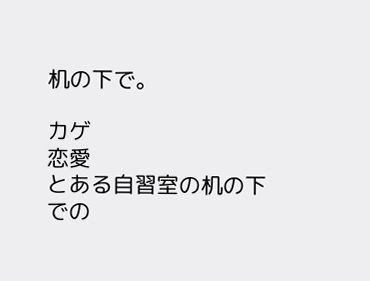机の下で。

カゲ
恋愛
とある自習室の机の下での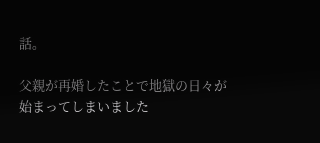話。

父親が再婚したことで地獄の日々が始まってしまいました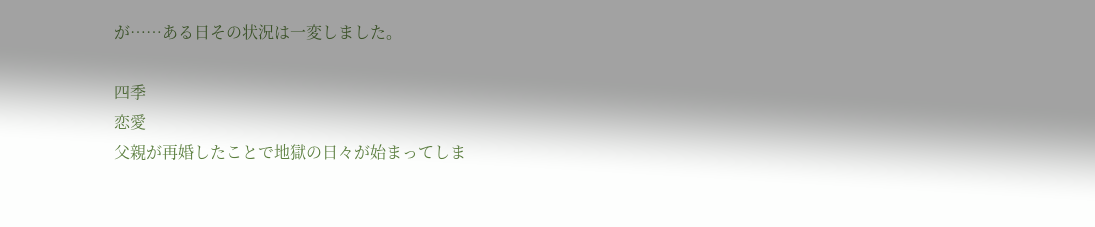が……ある日その状況は一変しました。

四季
恋愛
父親が再婚したことで地獄の日々が始まってしま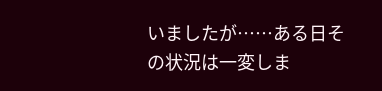いましたが……ある日その状況は一変しま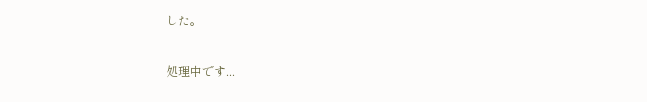した。

処理中です...